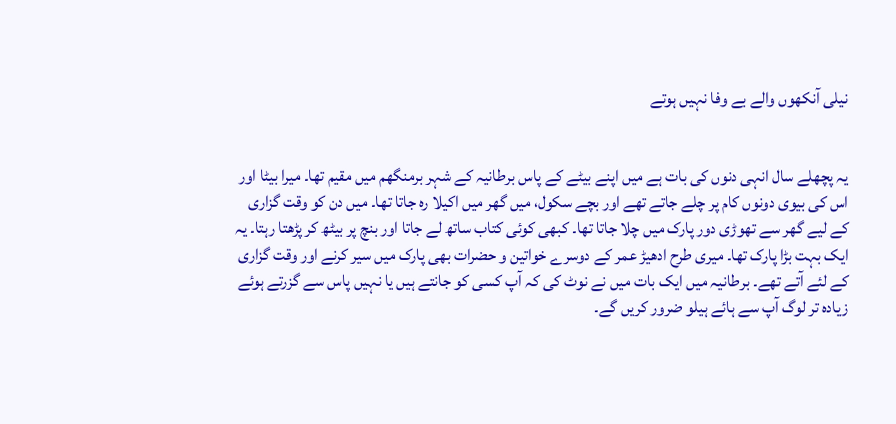نیلی آنکھوں والے بے وفا نہیں ہوتے


یہ پچھلے سال انہی دنوں کی بات ہے میں اپنے بیٹے کے پاس برطانیہ کے شہر برمنگھم میں مقیم تھا۔ میرا بیٹا اور اس کی بیوی دونوں کام پر چلے جاتے تھے اور بچے سکول، میں گھر میں اکیلا رہ جاتا تھا۔ میں دن کو وقت گزاری کے لیے گھر سے تھوڑی دور پارک میں چلا جاتا تھا۔ کبھی کوئی کتاب ساتھ لے جاتا اور بنچ پر بیٹھ کر پڑھتا رہتا۔ یہ ایک بہت بڑا پارک تھا۔ میری طرح ادھیڑ عمر کے دوسرے خواتین و حضرات بھی پارک میں سیر کرنے اور وقت گزاری کے لئے آتے تھے۔ برطانیہ میں ایک بات میں نے نوٹ کی کہ آپ کسی کو جانتے ہیں یا نہیں پاس سے گزرتے ہوئے زیادہ تر لوگ آپ سے ہائے ہیلو ضرور کریں گے۔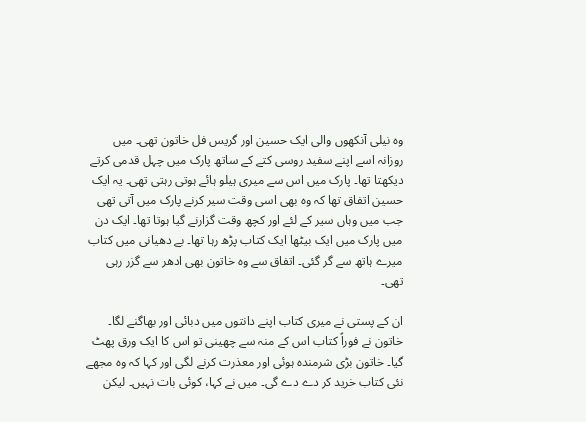وہ نیلی آنکھوں والی ایک حسین اور گریس فل خاتون تھی۔ میں روزانہ اسے اپنے سفید روسی کتے کے ساتھ پارک میں چہل قدمی کرتے دیکھتا تھا۔ پارک میں اس سے میری ہیلو ہائے ہوتی رہتی تھی۔ یہ ایک حسین اتفاق تھا کہ وہ بھی اسی وقت سیر کرنے پارک میں آتی تھی جب میں وہاں سیر کے لئے اور کچھ وقت گزارنے گیا ہوتا تھا۔ ایک دن میں پارک میں ایک بیٹھا ایک کتاب پڑھ رہا تھا۔ بے دھیانی میں کتاب میرے ہاتھ سے گر گئی۔ اتفاق سے وہ خاتون بھی ادھر سے گزر رہی تھی۔

ان کے پستی نے میری کتاب اپنے دانتوں میں دبائی اور بھاگنے لگا۔ خاتون نے فوراً کتاب اس کے منہ سے چھینی تو اس کا ایک ورق پھٹ گیا۔ خاتون بڑی شرمندہ ہوئی اور معذرت کرنے لگی اور کہا کہ وہ مجھے نئی کتاب خرید کر دے دے گی۔ میں نے کہا، کوئی بات نہیں۔ لیکن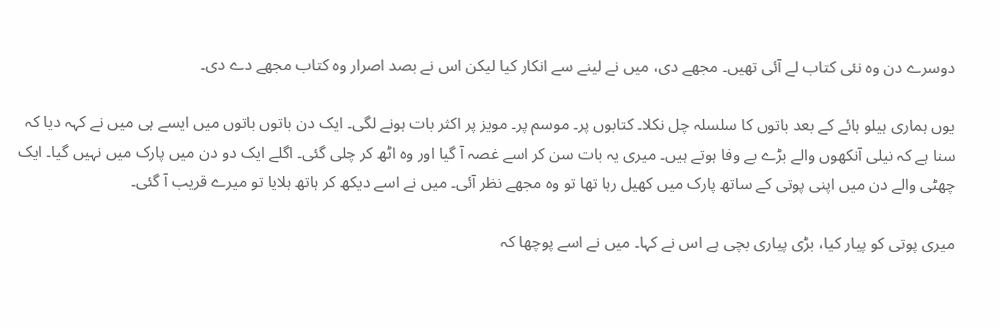دوسرے دن وہ نئی کتاب لے آئی تھیں۔ مجھے دی، میں نے لینے سے انکار کیا لیکن اس نے بصد اصرار وہ کتاب مجھے دے دی۔

یوں ہماری ہیلو ہائے کے بعد باتوں کا سلسلہ چل نکلا۔ کتابوں پر۔ موسم پر۔ مویز پر اکثر بات ہونے لگی۔ ایک دن باتوں باتوں میں ایسے ہی میں نے کہہ دیا کہ سنا ہے کہ نیلی آنکھوں والے بڑے بے وفا ہوتے ہیں۔ میری یہ بات سن کر اسے غصہ آ گیا اور وہ اٹھ کر چلی گئی۔ اگلے ایک دو دن میں پارک میں نہیں گیا۔ ایک چھٹی والے دن میں اپنی پوتی کے ساتھ پارک میں کھیل رہا تھا تو وہ مجھے نظر آئی۔ میں نے اسے دیکھ کر ہاتھ ہلایا تو میرے قریب آ گئی۔

میری پوتی کو پیار کیا، بڑی پیاری بچی ہے اس نے کہا۔ میں نے اسے پوچھا کہ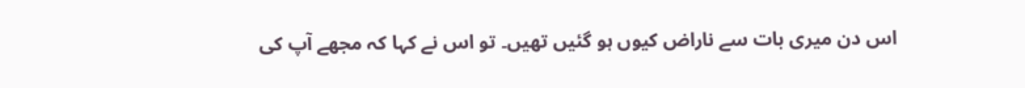اس دن میری بات سے ناراض کیوں ہو گئیں تھیں۔ تو اس نے کہا کہ مجھے آپ کی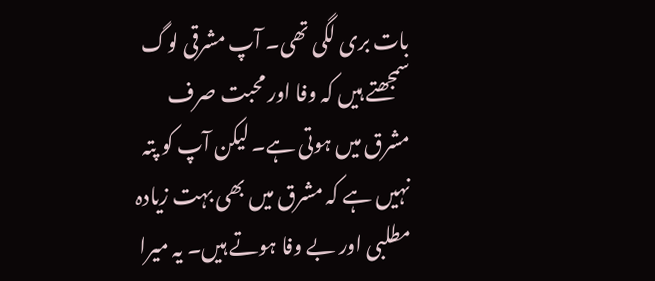بات بری لگی تھی۔ آپ مشرقی لوگ سمجھتے ہیں کہ وفا اور محبت صرف مشرق میں ہوتی ہے۔ لیکن آپ کو پتہ نہیں ہے کہ مشرق میں بھی بہت زیادہ مطلبی اور بے وفا ہوتے ہیں۔ یہ میرا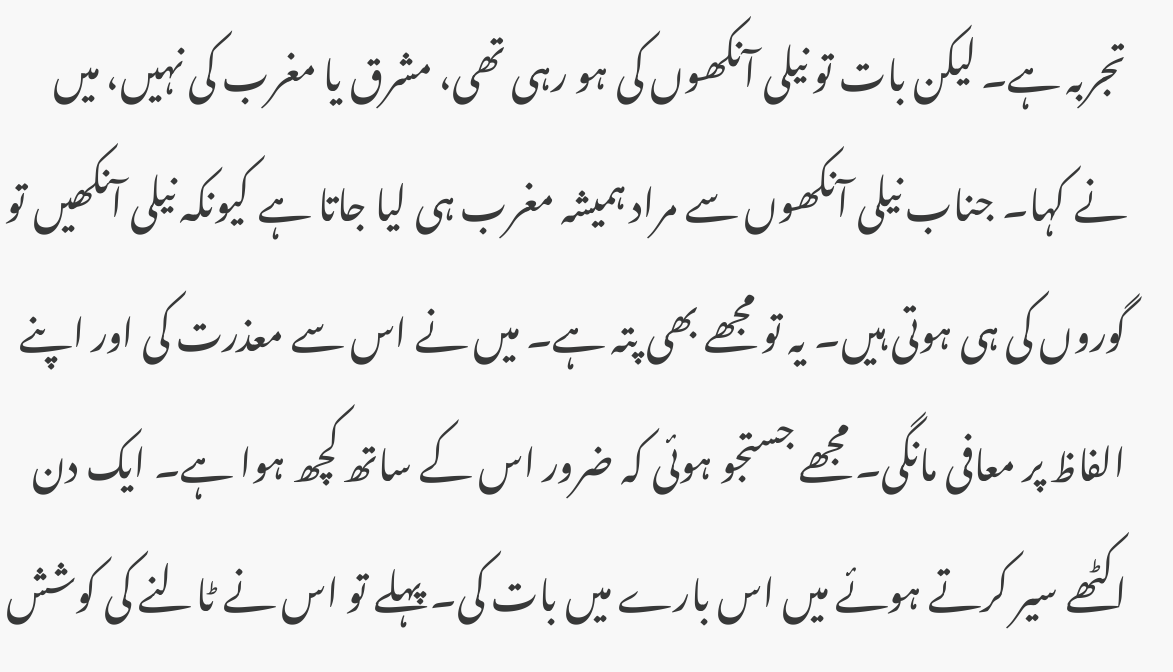تجربہ ہے۔ لیکن بات تو نیلی آنکھوں کی ہو رہی تھی، مشرق یا مغرب کی نہیں، میں نے کہا۔ جناب نیلی آنکھوں سے مراد ہمیشہ مغرب ہی لیا جاتا ہے کیونکہ نیلی آنکھیں تو گوروں کی ہی ہوتی ہیں۔ یہ تو مجھے بھی پتہ ہے۔ میں نے اس سے معذرت کی اور اپنے الفاظ پر معافی مانگی۔ مجھے جستجو ہوئی کہ ضرور اس کے ساتھ کچھ ہوا ہے۔ ایک دن اکٹھے سیر کرتے ہوئے میں اس بارے میں بات کی۔ پہلے تو اس نے ٹالنے کی کوشش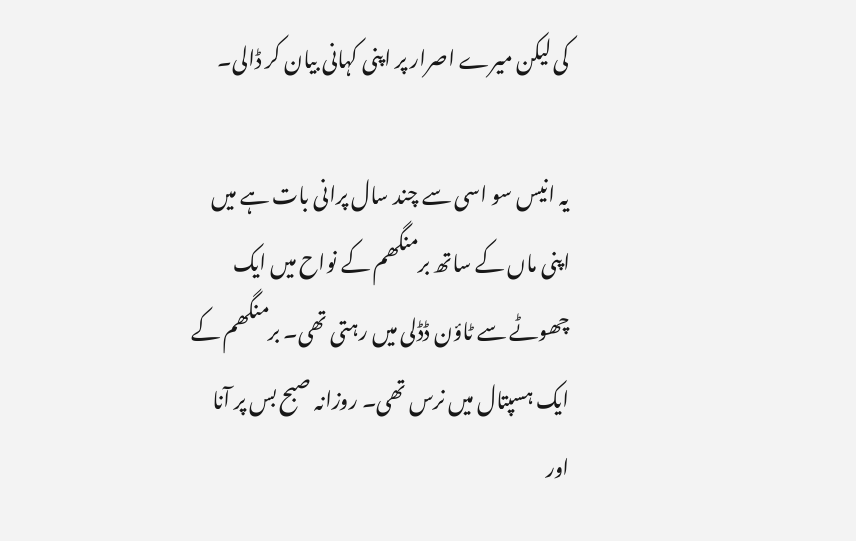کی لیکن میرے اصرار پر اپنی کہانی بیان کر ڈالی۔

یہ انیس سو اسی سے چند سال پرانی بات ہے میں اپنی ماں کے ساتھ برمنگھم کے نواح میں ایک چھوٹے سے ٹاؤن ڈڈلی میں رہتی تھی۔ برمنگھم کے ایک ہسپتال میں نرس تھی۔ روزانہ صبح بس پر آنا اور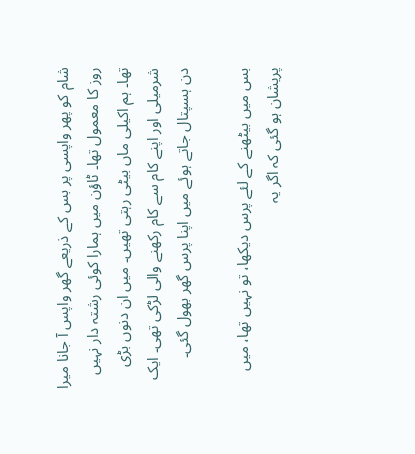شام کو پھر واپسی پر بس کے ذریعے گھر واپس آ جانا میرا روز کا معمول تھا۔ ٹاؤن میں ہمارا کوئی رشتہ دار نہیں تھا۔ ہم اکیلی ماں بیٹی رہتی تھیں۔ میں ان دنوں بڑی شرمیلی اور اپنے کام سے کام رکھنے والی لڑکی تھی۔ ایک دن ہسپتال جاتے ہوئے میں اپنا پرس گھر بھول گئی۔

بس میں بیٹھنے کے لئے پرس دیکھا، تو نہیں تھا، میں پریشان ہو گئی کہ اگر یہ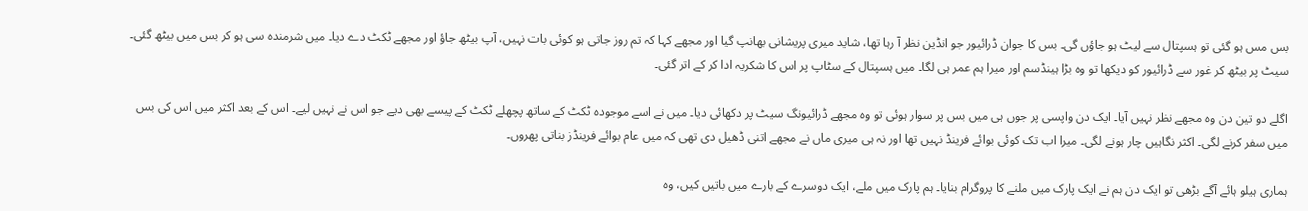بس مس ہو گئی تو ہسپتال سے لیٹ ہو جاؤں گی۔ بس کا جوان ڈرائیور جو انڈین نظر آ رہا تھا، شاید میری پریشانی بھانپ گیا اور مجھے کہا کہ تم روز جاتی ہو کوئی بات نہیں، آپ بیٹھ جاؤ اور مجھے ٹکٹ دے دیا۔ میں شرمندہ سی ہو کر بس میں بیٹھ گئی۔ سیٹ پر بیٹھ کر غور سے ڈرائیور کو دیکھا تو وہ بڑا ہینڈسم اور میرا ہم عمر ہی لگا۔ میں ہسپتال کے سٹاپ پر اس کا شکریہ ادا کر کے اتر گئی۔

اگلے دو تین دن وہ مجھے نظر نہیں آیا۔ ایک دن واپسی پر جوں ہی میں بس پر سوار ہوئی تو وہ مجھے ڈرائیونگ سیٹ پر دکھائی دیا۔ میں نے اسے موجودہ ٹکٹ کے ساتھ پچھلے ٹکٹ کے پیسے بھی دیے جو اس نے نہیں لیے۔ اس کے بعد اکثر میں اس کی بس میں سفر کرنے لگی۔ اکثر نگاہیں چار ہونے لگی۔ میرا اب تک کوئی بوائے فرینڈ نہیں تھا اور نہ ہی میری ماں نے مجھے اتنی ڈھیل دی تھی کہ میں عام بوائے فرینڈز بناتی پھروں۔

ہماری ہیلو ہائے آگے بڑھی تو ایک دن ہم نے ایک پارک میں ملنے کا پروگرام بنایا۔ ہم پارک میں ملے، ایک دوسرے کے بارے میں باتیں کیں، وہ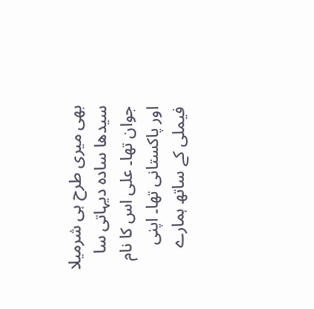بھی میری طرح ہی شرمیلا سیدھا سادہ دیہاتی سا جوان تھا۔ علی اس کا نام اور پاکستانی تھا۔ اپنی فیملی کے ساتھ ہمارے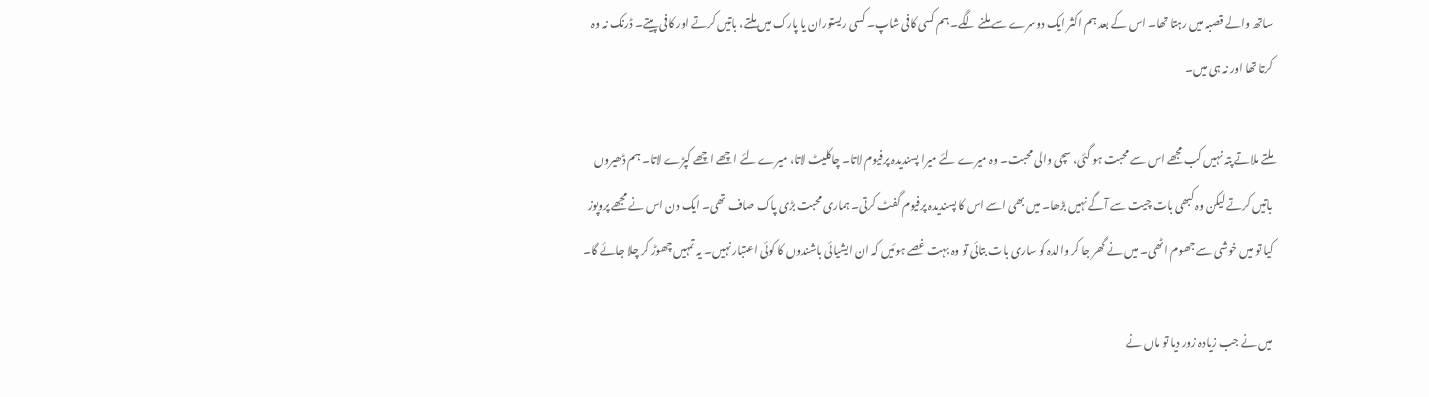ساتھ والے قصبہ میں رہتا تھا۔ اس کے بعد ہم اکثر ایک دوسرے سے ملنے لگے۔ ہم کسی کافی شاپ۔ کسی ریستوران یا پارک میں ملتے، باتیں کرتے اور کافی پیتے۔ ڈرنک نہ وہ کرتا تھا اور نہ ہی میں۔

ملتے ملاتے پتہ نہیں کب مجھے اس سے محبت ہو گئی، سچی والی محبت۔ وہ میرے لئے میرا پسندیدہ پرفیوم لاتا۔ چاکلیٹ لاتا، میرے لئے اچھے اچھے کپڑے لاتا۔ ہم ڈھیروں باتیں کرتے لیکن وہ کبھی بات چیت سے آگے نہیں بڑھا۔ میں بھی اسے اس کا پسندیدہ پرفیوم گفٹ کرتی۔ ہماری محبت بڑی پاک صاف تھی۔ ایک دن اس نے مجھے پروپوز کیا تو میں خوشی سے جھوم اٹھی۔ میں نے گھر جا کر والدہ کو ساری بات بتائی تو وہ بہت غصے ہوئیں کہ ان ایشیائی باشندوں کا کوئی اعتبار نہیں۔ یہ تمہیں چھوڑ کر چلا جائے گا۔

میں نے جب زیادہ زور دیا تو ماں نے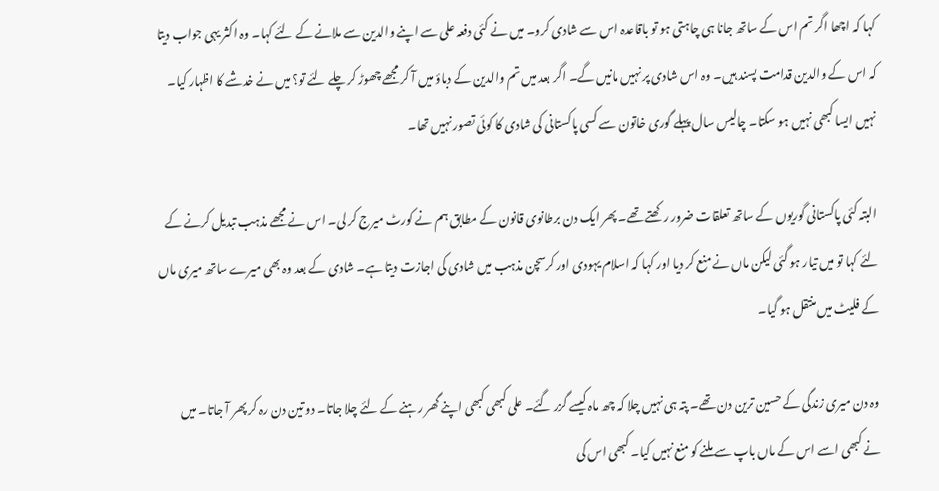کہا کہ اچھا اگر تم اس کے ساتھ جانا ہی چاہتی ہو تو باقاعدہ اس سے شادی کرو۔ میں نے کئی دفعہ علی سے اپنے والدین سے ملانے کے لئے کہا۔ وہ اکثر یہی جواب دیتا کہ اس کے والدین قدامت پسند ہیں۔ وہ اس شادی پر نہیں مانیں گے۔ اگر بعد میں تم والدین کے دباؤ میں آ کر مجھے چھوڑ کر چلے لئے تو؟ میں نے خدشے کا اظہار کیا۔ نہیں ایسا کبھی نہیں ہو سکتا۔ چالیس سال پہلے گوری خاتون سے کسی پاکستانی کی شادی کا کوئی تصور نہیں تھا۔

البتہ کئی پاکستانی گوریوں کے ساتھ تعلقات ضرور رکھتے تھے۔ پھر ایک دن برطانوی قانون کے مطابق ہم نے کورٹ میرج کر لی۔ اس نے مجھے مذہب تبدیل کرنے کے لئے کہا تو میں تیار ہو گئی لیکن ماں نے منع کر دیا اور کہا کہ اسلام یہودی اور کرسچن مذہب میں شادی کی اجازت دیتا ہے۔ شادی کے بعد وہ بھی میرے ساتھ میری ماں کے فلیٹ میں منتقل ہو گیا۔

وہ دن میری زندگی کے حسین ترین دن تھے۔ پتہ ہی نہیں چلا کہ چھ ماہ کیسے گزر گئے۔ علی کبھی کبھی اپنے گھر رہنے کے لئے چلا جاتا۔ دو تین دن رہ کر پھر آ جاتا۔ میں نے کبھی اسے اس کے ماں باپ سے ملنے کو منع نہیں کیا۔ کبھی اس کی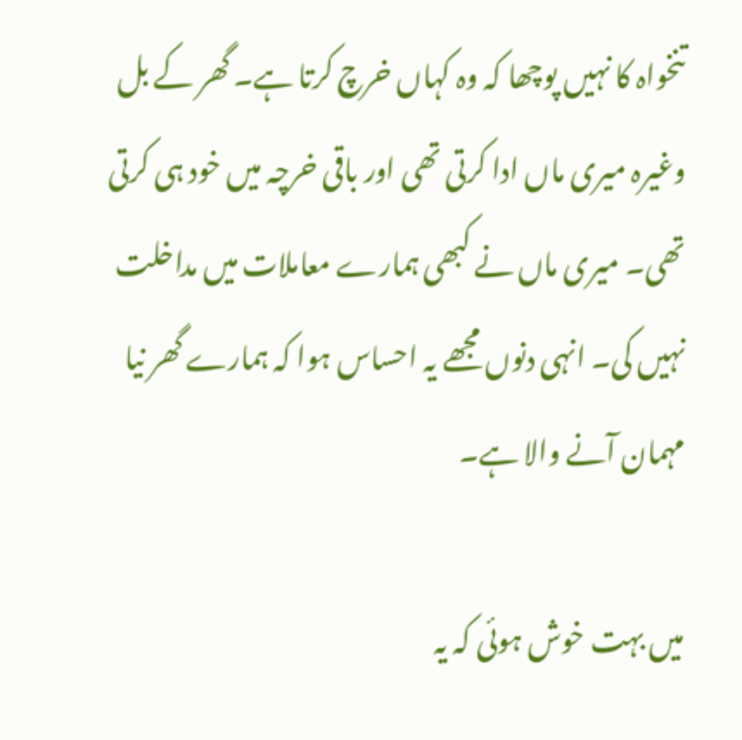تنخواہ کا نہیں پوچھا کہ وہ کہاں خرچ کرتا ہے۔ گھر کے بل وغیرہ میری ماں ادا کرتی تھی اور باقی خرچہ میں خود ہی کرتی تھی۔ میری ماں نے کبھی ہمارے معاملات میں مداخلت نہیں کی۔ انہی دنوں مجھے یہ احساس ہوا کہ ہمارے گھر نیا مہمان آنے والا ہے۔

میں بہت خوش ہوئی کہ یہ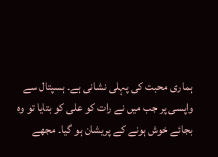ہماری محبت کی پہلی نشانی ہے۔ ہسپتال سے واپسی پر جب میں نے رات کو علی کو بتایا تو وہ بجائے خوش ہونے کے پریشان ہو گیا۔ مجھے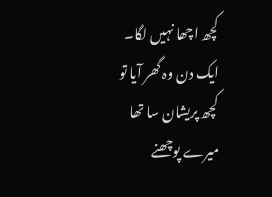کچھ اچھا نہیں لگا۔ ایک دن وہ گھر آیا تو کچھ پریشان سا تھا میرے پوچھنے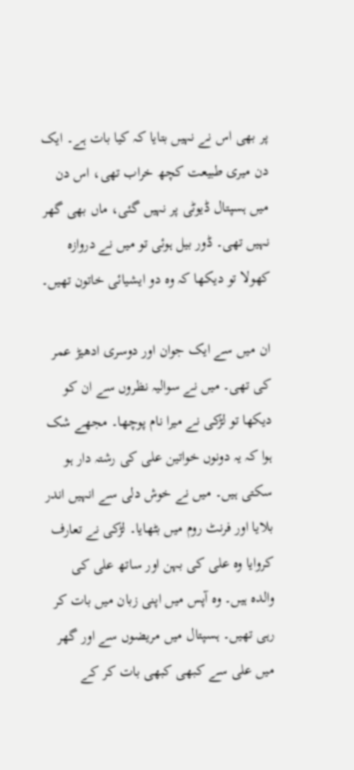پر بھی اس نے نہیں بتایا کہ کیا بات ہے۔ ایک دن میری طبیعت کچھ خراب تھی، اس دن میں ہسپتال ڈیوٹی پر نہیں گئی، ماں بھی گھر نہیں تھی۔ ڈور بیل ہوئی تو میں نے دروازہ کھولا تو دیکھا کہ وہ دو ایشیائی خاتون تھیں۔

ان میں سے ایک جوان اور دوسری ادھیڑ عمر کی تھی۔ میں نے سوالیہ نظروں سے ان کو دیکھا تو لڑکی نے میرا نام پوچھا۔ مجھے شک ہوا کہ یہ دونوں خواتین علی کی رشتہ دار ہو سکتی ہیں۔ میں نے خوش دلی سے انہیں اندر بلایا اور فرنٹ روم میں بٹھایا۔ لڑکی نے تعارف کروایا وہ علی کی بہن اور ساتھ علی کی والدہ ہیں۔ وہ آپس میں اپنی زبان میں بات کر رہی تھیں۔ ہسپتال میں مریضوں سے اور گھر میں علی سے کبھی کبھی بات کر کے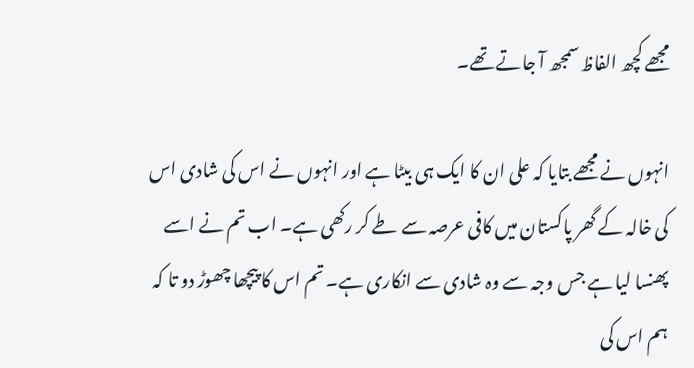مجھے کچھ الفاظ سمجھ آ جاتے تھے۔

انہوں نے مجھے بتایا کہ علی ان کا ایک ہی بیٹا ہے اور انہوں نے اس کی شادی اس کی خالہ کے گھر پاکستان میں کافی عرصہ سے طے کر رکھی ہے۔ اب تم نے اسے پھنسا لیا ہے جس وجہ سے وہ شادی سے انکاری ہے۔ تم اس کا پیچھا چھوڑ دو تا کہ ہم اس کی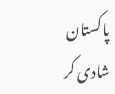پاکستان شادی کر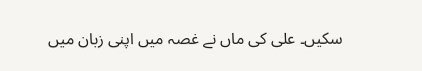سکیں۔ علی کی ماں نے غصہ میں اپنی زبان میں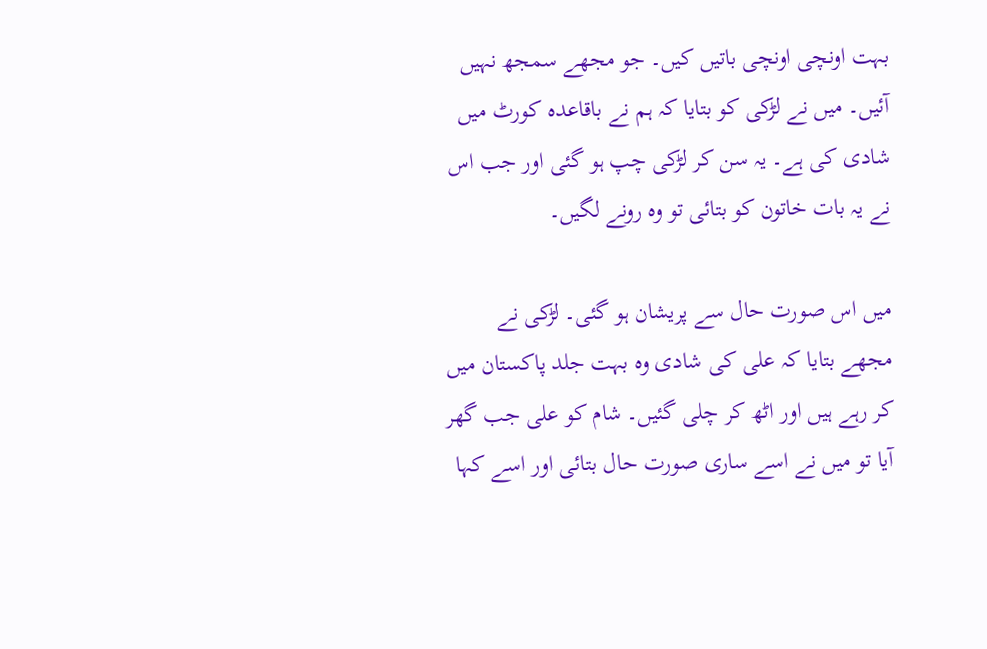بہت اونچی اونچی باتیں کیں۔ جو مجھے سمجھ نہیں آئیں۔ میں نے لڑکی کو بتایا کہ ہم نے باقاعدہ کورٹ میں شادی کی ہے۔ یہ سن کر لڑکی چپ ہو گئی اور جب اس نے یہ بات خاتون کو بتائی تو وہ رونے لگیں۔

میں اس صورت حال سے پریشان ہو گئی۔ لڑکی نے مجھے بتایا کہ علی کی شادی وہ بہت جلد پاکستان میں کر رہے ہیں اور اٹھ کر چلی گئیں۔ شام کو علی جب گھر آیا تو میں نے اسے ساری صورت حال بتائی اور اسے کہا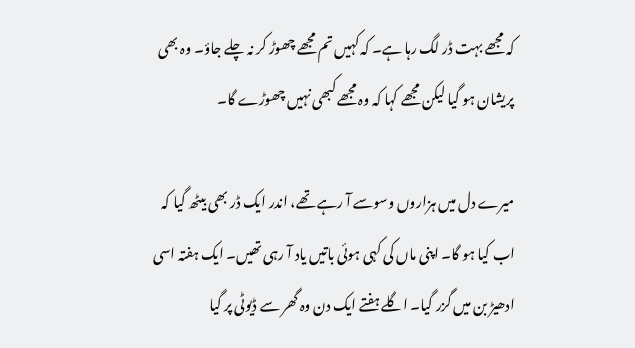کہ مجھے بہت ڈر لگ رہا ہے۔ کہ کہیں تم مجھے چھوڑ کر نہ چلے جاؤ۔ وہ بھی پریشان ہو گیا لیکن مجھے کہا کہ وہ مجھے کبھی نہیں چھوڑے گا۔

میرے دل میں ہزاروں وسوسے آ رہے تھے، اندر ایک ڈر بھی بیٹھ گیا کہ اب کیا ہو گا۔ اپنی ماں کی کہی ہوئی باتیں یاد آ رہی تھیں۔ ایک ہفتہ اسی ادھیڑ بن میں گزر گیا۔ اگلے ہفتے ایک دن وہ گھر سے ڈیوٹی پر گیا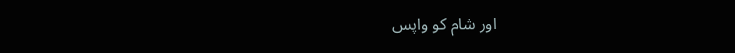اور شام کو واپس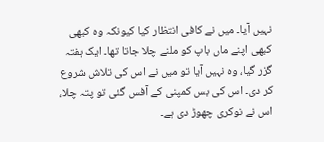نہیں آیا۔ میں نے کافی انتظار کیا کیونکہ وہ کبھی کبھی اپنے ماں باپ کو ملنے چلا جاتا تھا۔ ایک ہفتہ گزر گیا، وہ نہیں آیا تو میں نے اس کی تلاش شروع کر دی۔ اس کی بس کمپنی کے آفس گئی تو پتہ چلا، اس نے نوکری چھوڑ دی ہے۔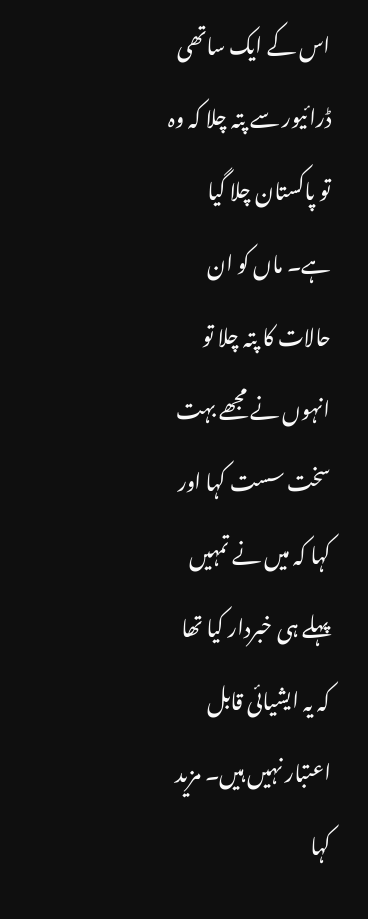اس کے ایک ساتھی ڈرائیور سے پتہ چلا کہ وہ تو پاکستان چلا گیا ہے۔ ماں کو ان حالات کا پتہ چلا تو انہوں نے مجھے بہت سخت سست کہا اور کہا کہ میں نے تمہیں پہلے ہی خبردار کیا تھا کہ یہ ایشیائی قابل اعتبار نہیں ہیں۔ مزید کہا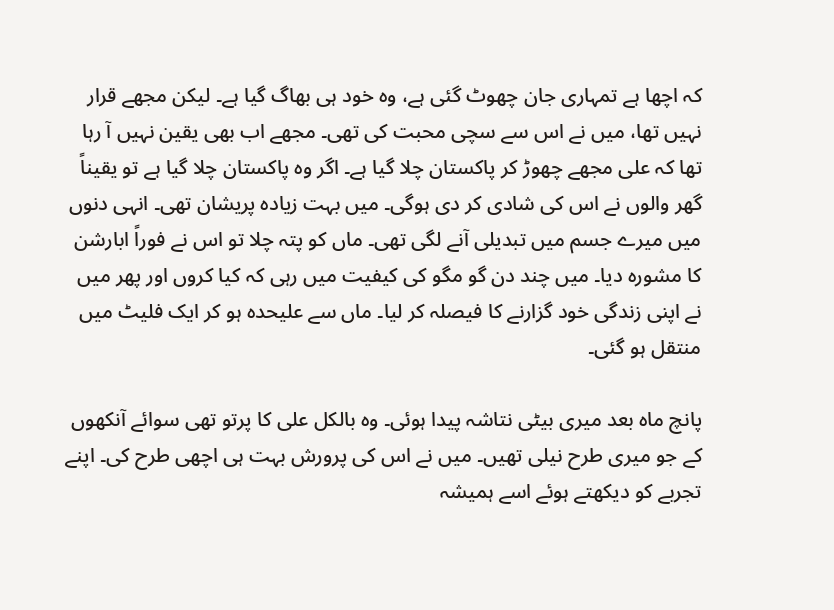کہ اچھا ہے تمہاری جان چھوٹ گئی ہے، وہ خود ہی بھاگ گیا ہے۔ لیکن مجھے قرار نہیں تھا، میں نے اس سے سچی محبت کی تھی۔ مجھے اب بھی یقین نہیں آ رہا تھا کہ علی مجھے چھوڑ کر پاکستان چلا گیا ہے۔ اگر وہ پاکستان چلا گیا ہے تو یقیناً گھر والوں نے اس کی شادی کر دی ہوگی۔ میں بہت زیادہ پریشان تھی۔ انہی دنوں میں میرے جسم میں تبدیلی آنے لگی تھی۔ ماں کو پتہ چلا تو اس نے فوراً ابارشن کا مشورہ دیا۔ میں چند دن گو مگو کی کیفیت میں رہی کہ کیا کروں اور پھر میں نے اپنی زندگی خود گزارنے کا فیصلہ کر لیا۔ ماں سے علیحدہ ہو کر ایک فلیٹ میں منتقل ہو گئی۔

پانچ ماہ بعد میری بیٹی نتاشہ پیدا ہوئی۔ وہ بالکل علی کا پرتو تھی سوائے آنکھوں کے جو میری طرح نیلی تھیں۔ میں نے اس کی پرورش بہت ہی اچھی طرح کی۔ اپنے تجربے کو دیکھتے ہوئے اسے ہمیشہ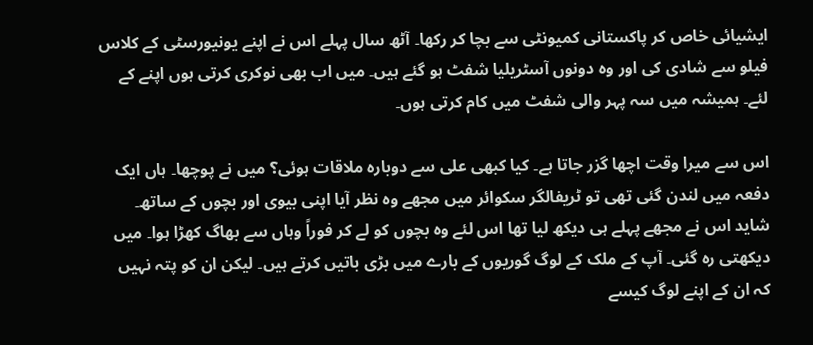ایشیائی خاص کر پاکستانی کمیونٹی سے بچا کر رکھا۔ آٹھ سال پہلے اس نے اپنے یونیورسٹی کے کلاس فیلو سے شادی کی اور وہ دونوں آسٹریلیا شفٹ ہو گئے ہیں۔ میں اب بھی نوکری کرتی ہوں اپنے کے لئے۔ ہمیشہ میں سہ پہر والی شفٹ میں کام کرتی ہوں۔

اس سے میرا وقت اچھا گزر جاتا ہے۔ کیا کبھی علی سے دوبارہ ملاقات ہوئی؟ میں نے پوچھا۔ ہاں ایک دفعہ میں لندن گئی تھی تو ٹریفالگر سکوائر میں مجھے وہ نظر آیا اپنی بیوی اور بچوں کے ساتھ۔ شاید اس نے مجھے پہلے ہی دیکھ لیا تھا اس لئے وہ بچوں کو لے کر فوراً وہاں سے بھاگ کھڑا ہوا۔ میں دیکھتی رہ گئی۔ آپ کے ملک کے لوگ گوریوں کے بارے میں بڑی باتیں کرتے ہیں۔ لیکن ان کو پتہ نہیں کہ ان کے اپنے لوگ کیسے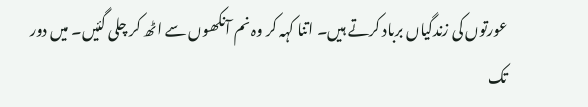عورتوں کی زندگیاں برباد کرتے ہیں۔ اتنا کہہ کر وہ نم آنکھوں سے اٹھ کر چلی گئیں۔ میں دور تک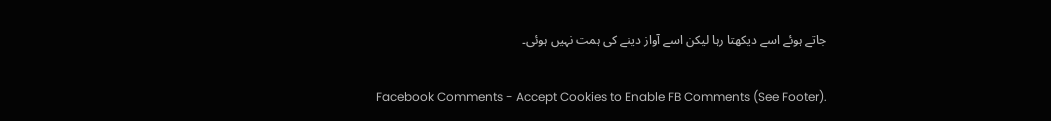جاتے ہوئے اسے دیکھتا رہا لیکن اسے آواز دینے کی ہمت نہیں ہوئی۔


Facebook Comments - Accept Cookies to Enable FB Comments (See Footer).